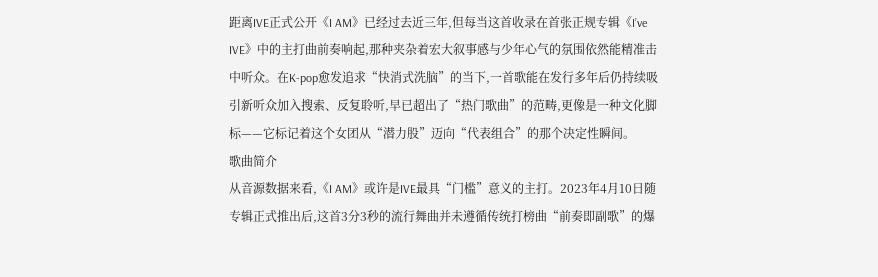距离IVE正式公开《I AM》已经过去近三年,但每当这首收录在首张正规专辑《I’ve IVE》中的主打曲前奏响起,那种夹杂着宏大叙事感与少年心气的氛围依然能精准击中听众。在K-pop愈发追求“快消式洗脑”的当下,一首歌能在发行多年后仍持续吸引新听众加入搜索、反复聆听,早已超出了“热门歌曲”的范畴,更像是一种文化脚标——它标记着这个女团从“潜力股”迈向“代表组合”的那个决定性瞬间。
歌曲简介
从音源数据来看,《I AM》或许是IVE最具“门槛”意义的主打。2023年4月10日随专辑正式推出后,这首3分3秒的流行舞曲并未遵循传统打榜曲“前奏即副歌”的爆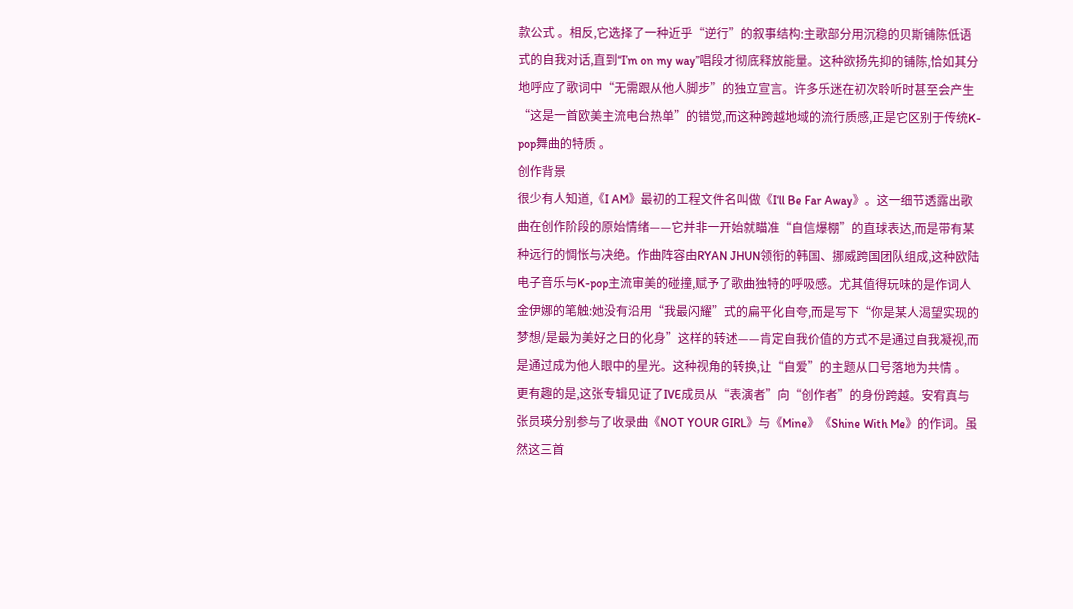款公式 。相反,它选择了一种近乎“逆行”的叙事结构:主歌部分用沉稳的贝斯铺陈低语式的自我对话,直到“I’m on my way”唱段才彻底释放能量。这种欲扬先抑的铺陈,恰如其分地呼应了歌词中“无需跟从他人脚步”的独立宣言。许多乐迷在初次聆听时甚至会产生“这是一首欧美主流电台热单”的错觉,而这种跨越地域的流行质感,正是它区别于传统K-pop舞曲的特质 。
创作背景
很少有人知道,《I AM》最初的工程文件名叫做《I‘ll Be Far Away》。这一细节透露出歌曲在创作阶段的原始情绪——它并非一开始就瞄准“自信爆棚”的直球表达,而是带有某种远行的惆怅与决绝。作曲阵容由RYAN JHUN领衔的韩国、挪威跨国团队组成,这种欧陆电子音乐与K-pop主流审美的碰撞,赋予了歌曲独特的呼吸感。尤其值得玩味的是作词人金伊娜的笔触:她没有沿用“我最闪耀”式的扁平化自夸,而是写下“你是某人渴望实现的梦想/是最为美好之日的化身”这样的转述——肯定自我价值的方式不是通过自我凝视,而是通过成为他人眼中的星光。这种视角的转换,让“自爱”的主题从口号落地为共情 。
更有趣的是,这张专辑见证了IVE成员从“表演者”向“创作者”的身份跨越。安宥真与张员瑛分别参与了收录曲《NOT YOUR GIRL》与《Mine》《Shine With Me》的作词。虽然这三首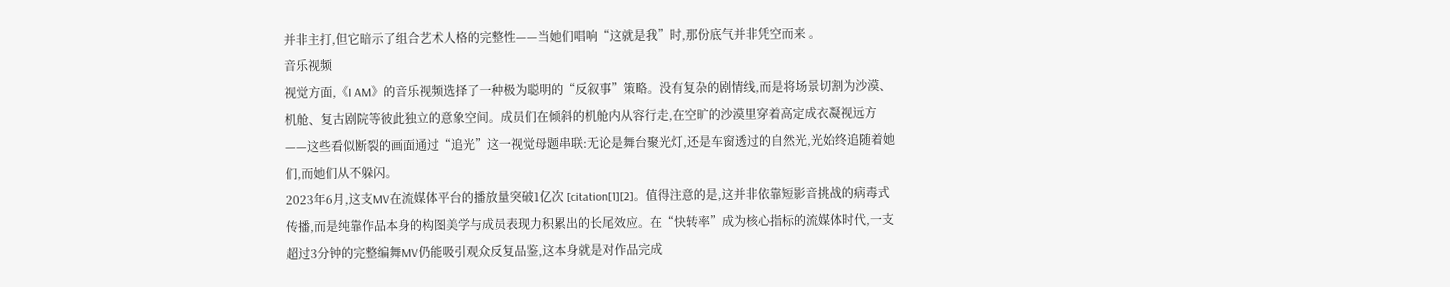并非主打,但它暗示了组合艺术人格的完整性——当她们唱响“这就是我”时,那份底气并非凭空而来 。
音乐视频
视觉方面,《I AM》的音乐视频选择了一种极为聪明的“反叙事”策略。没有复杂的剧情线,而是将场景切割为沙漠、机舱、复古剧院等彼此独立的意象空间。成员们在倾斜的机舱内从容行走,在空旷的沙漠里穿着高定成衣凝视远方——这些看似断裂的画面通过“追光”这一视觉母题串联:无论是舞台聚光灯,还是车窗透过的自然光,光始终追随着她们,而她们从不躲闪。
2023年6月,这支MV在流媒体平台的播放量突破1亿次 [citation[1][2]。值得注意的是,这并非依靠短影音挑战的病毒式传播,而是纯靠作品本身的构图美学与成员表现力积累出的长尾效应。在“快转率”成为核心指标的流媒体时代,一支超过3分钟的完整编舞MV仍能吸引观众反复品鉴,这本身就是对作品完成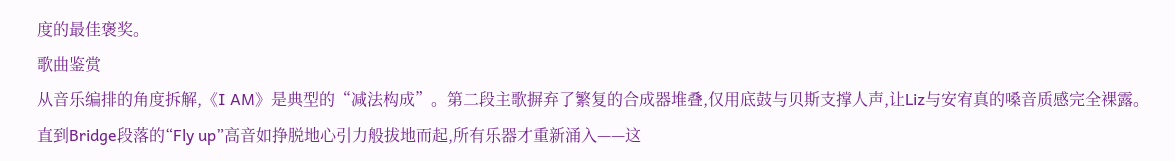度的最佳褒奖。
歌曲鉴赏
从音乐编排的角度拆解,《I AM》是典型的“减法构成”。第二段主歌摒弃了繁复的合成器堆叠,仅用底鼓与贝斯支撑人声,让Liz与安宥真的嗓音质感完全裸露。直到Bridge段落的“Fly up”高音如挣脱地心引力般拔地而起,所有乐器才重新涌入——这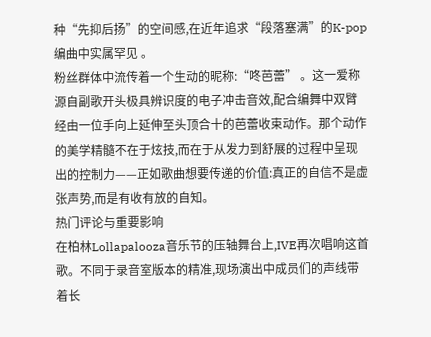种“先抑后扬”的空间感,在近年追求“段落塞满”的K-pop编曲中实属罕见 。
粉丝群体中流传着一个生动的昵称:“咚芭蕾” 。这一爱称源自副歌开头极具辨识度的电子冲击音效,配合编舞中双臂经由一位手向上延伸至头顶合十的芭蕾收束动作。那个动作的美学精髓不在于炫技,而在于从发力到舒展的过程中呈现出的控制力——正如歌曲想要传递的价值:真正的自信不是虚张声势,而是有收有放的自知。
热门评论与重要影响
在柏林Lollapalooza音乐节的压轴舞台上,IVE再次唱响这首歌。不同于录音室版本的精准,现场演出中成员们的声线带着长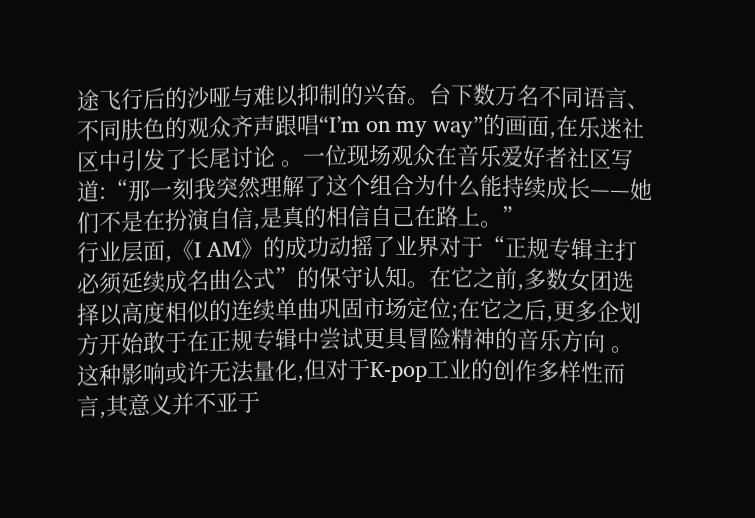途飞行后的沙哑与难以抑制的兴奋。台下数万名不同语言、不同肤色的观众齐声跟唱“I’m on my way”的画面,在乐迷社区中引发了长尾讨论 。一位现场观众在音乐爱好者社区写道:“那一刻我突然理解了这个组合为什么能持续成长——她们不是在扮演自信,是真的相信自己在路上。”
行业层面,《I AM》的成功动摇了业界对于“正规专辑主打必须延续成名曲公式”的保守认知。在它之前,多数女团选择以高度相似的连续单曲巩固市场定位;在它之后,更多企划方开始敢于在正规专辑中尝试更具冒险精神的音乐方向 。这种影响或许无法量化,但对于K-pop工业的创作多样性而言,其意义并不亚于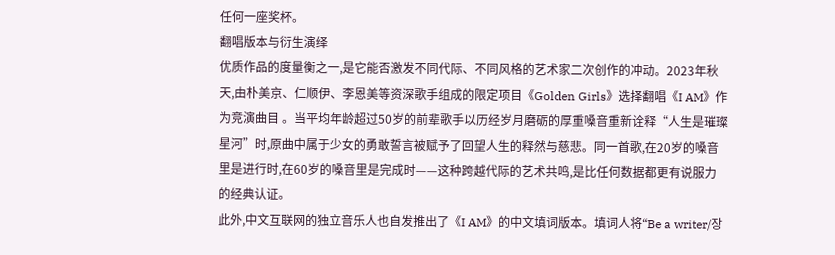任何一座奖杯。
翻唱版本与衍生演绎
优质作品的度量衡之一,是它能否激发不同代际、不同风格的艺术家二次创作的冲动。2023年秋天,由朴美京、仁顺伊、李恩美等资深歌手组成的限定项目《Golden Girls》选择翻唱《I AM》作为竞演曲目 。当平均年龄超过50岁的前辈歌手以历经岁月磨砺的厚重嗓音重新诠释“人生是璀璨星河”时,原曲中属于少女的勇敢誓言被赋予了回望人生的释然与慈悲。同一首歌,在20岁的嗓音里是进行时,在60岁的嗓音里是完成时——这种跨越代际的艺术共鸣,是比任何数据都更有说服力的经典认证。
此外,中文互联网的独立音乐人也自发推出了《I AM》的中文填词版本。填词人将“Be a writer/장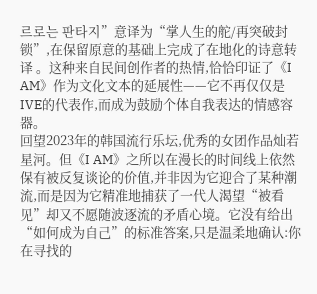르로는 판타지”意译为“掌人生的舵/再突破封锁”,在保留原意的基础上完成了在地化的诗意转译 。这种来自民间创作者的热情,恰恰印证了《I AM》作为文化文本的延展性——它不再仅仅是IVE的代表作,而成为鼓励个体自我表达的情感容器。
回望2023年的韩国流行乐坛,优秀的女团作品灿若星河。但《I AM》之所以在漫长的时间线上依然保有被反复谈论的价值,并非因为它迎合了某种潮流,而是因为它精准地捕获了一代人渴望“被看见”却又不愿随波逐流的矛盾心境。它没有给出“如何成为自己”的标准答案,只是温柔地确认:你在寻找的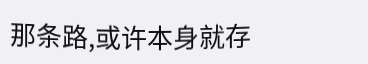那条路,或许本身就存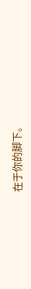在于你的脚下。